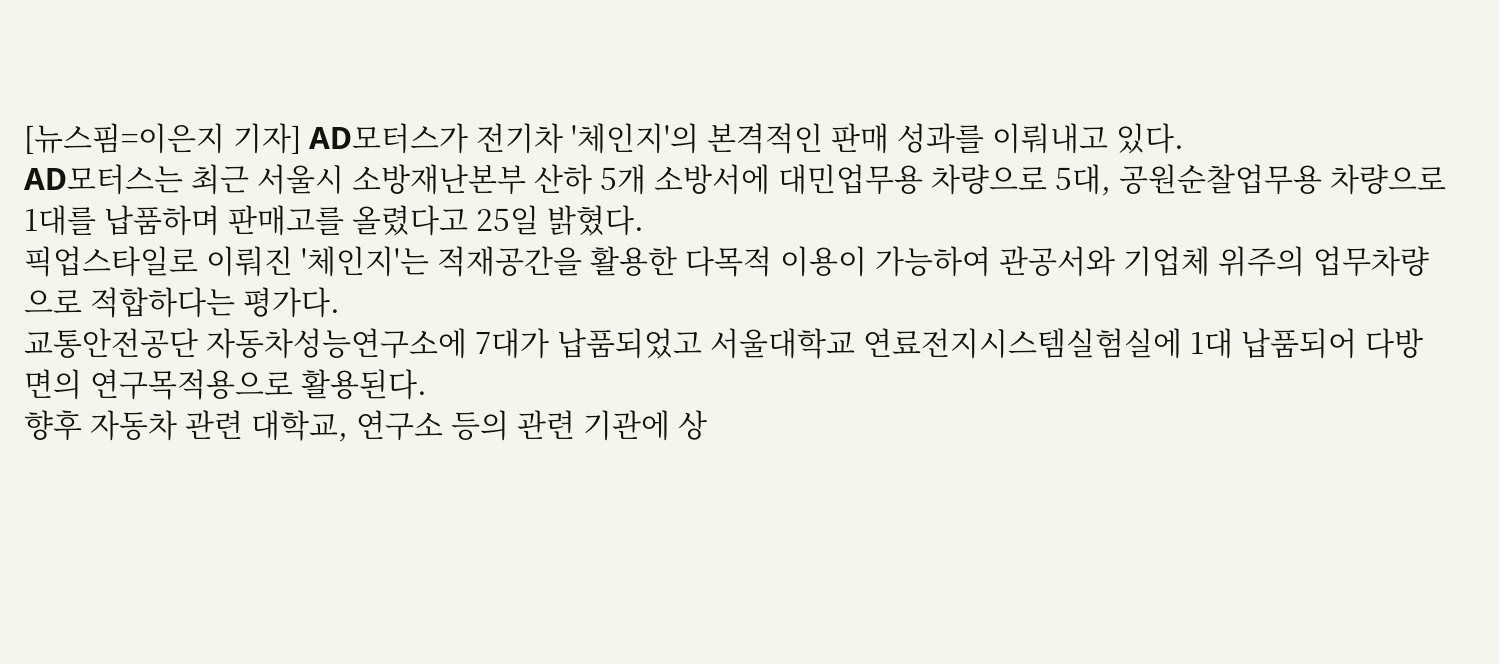[뉴스핌=이은지 기자] AD모터스가 전기차 '체인지'의 본격적인 판매 성과를 이뤄내고 있다.
AD모터스는 최근 서울시 소방재난본부 산하 5개 소방서에 대민업무용 차량으로 5대, 공원순찰업무용 차량으로 1대를 납품하며 판매고를 올렸다고 25일 밝혔다.
픽업스타일로 이뤄진 '체인지'는 적재공간을 활용한 다목적 이용이 가능하여 관공서와 기업체 위주의 업무차량으로 적합하다는 평가다.
교통안전공단 자동차성능연구소에 7대가 납품되었고 서울대학교 연료전지시스템실험실에 1대 납품되어 다방면의 연구목적용으로 활용된다.
향후 자동차 관련 대학교, 연구소 등의 관련 기관에 상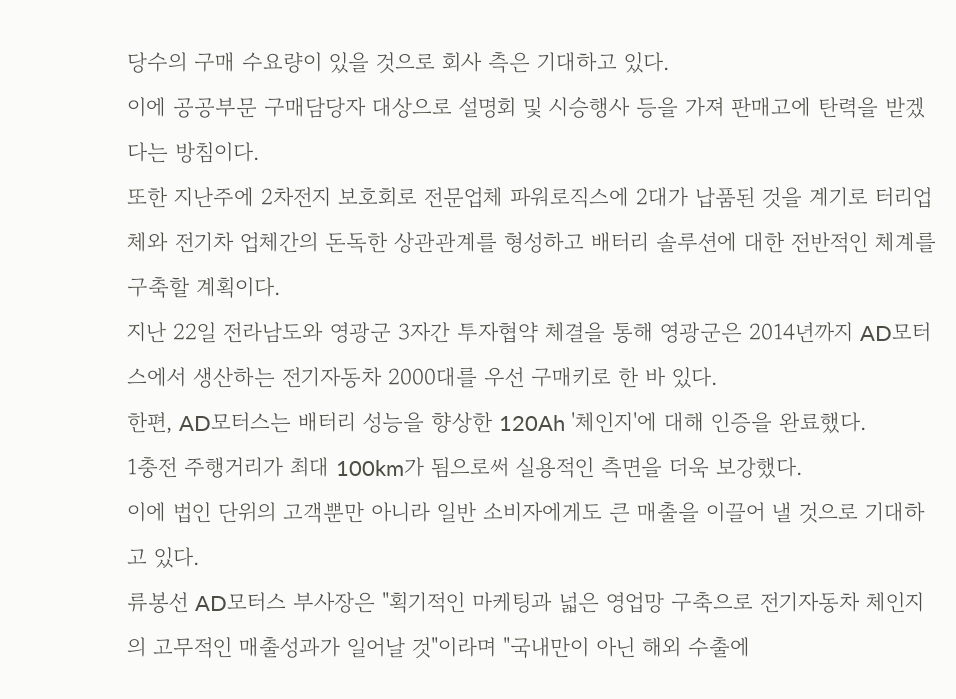당수의 구매 수요량이 있을 것으로 회사 측은 기대하고 있다.
이에 공공부문 구매담당자 대상으로 설명회 및 시승행사 등을 가져 판매고에 탄력을 받겠다는 방침이다.
또한 지난주에 2차전지 보호회로 전문업체 파워로직스에 2대가 납품된 것을 계기로 터리업체와 전기차 업체간의 돈독한 상관관계를 형성하고 배터리 솔루션에 대한 전반적인 체계를 구축할 계획이다.
지난 22일 전라남도와 영광군 3자간 투자협약 체결을 통해 영광군은 2014년까지 AD모터스에서 생산하는 전기자동차 2000대를 우선 구매키로 한 바 있다.
한편, AD모터스는 배터리 성능을 향상한 120Ah '체인지'에 대해 인증을 완료했다.
1충전 주행거리가 최대 100km가 됨으로써 실용적인 측면을 더욱 보강했다.
이에 법인 단위의 고객뿐만 아니라 일반 소비자에게도 큰 매출을 이끌어 낼 것으로 기대하고 있다.
류봉선 AD모터스 부사장은 "획기적인 마케팅과 넓은 영업망 구축으로 전기자동차 체인지의 고무적인 매출성과가 일어날 것"이라며 "국내만이 아닌 해외 수출에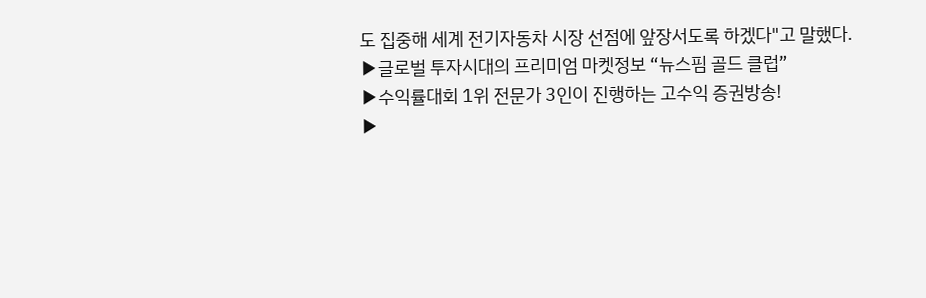도 집중해 세계 전기자동차 시장 선점에 앞장서도록 하겠다"고 말했다.
▶글로벌 투자시대의 프리미엄 마켓정보 “뉴스핌 골드 클럽”
▶수익률대회 1위 전문가 3인이 진행하는 고수익 증권방송!
▶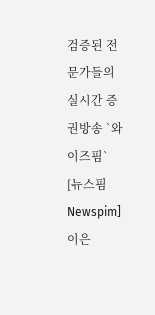검증된 전문가들의 실시간 증권방송 `와이즈핌`
[뉴스핌 Newspim]이은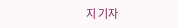지 기자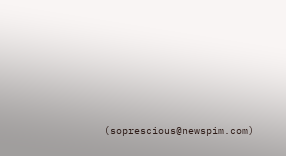(soprescious@newspim.com)